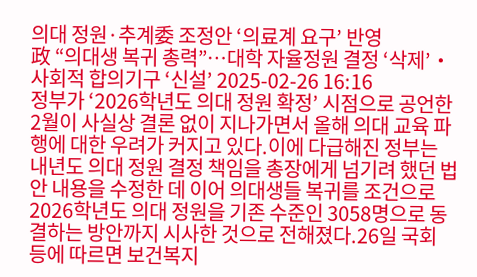의대 정원·추계委 조정안 ‘의료계 요구’ 반영
政 “의대생 복귀 총력”…대학 자율정원 결정 ‘삭제’‧사회적 합의기구 ‘신설’ 2025-02-26 16:16
정부가 ‘2026학년도 의대 정원 확정’ 시점으로 공언한 2월이 사실상 결론 없이 지나가면서 올해 의대 교육 파행에 대한 우려가 커지고 있다.이에 다급해진 정부는 내년도 의대 정원 결정 책임을 총장에게 넘기려 했던 법안 내용을 수정한 데 이어 의대생들 복귀를 조건으로 2026학년도 의대 정원을 기존 수준인 3058명으로 동결하는 방안까지 시사한 것으로 전해졌다.26일 국회 등에 따르면 보건복지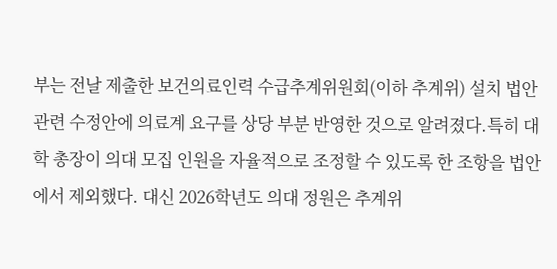부는 전날 제출한 보건의료인력 수급추계위원회(이하 추계위) 설치 법안 관련 수정안에 의료계 요구를 상당 부분 반영한 것으로 알려졌다.특히 대학 총장이 의대 모집 인원을 자율적으로 조정할 수 있도록 한 조항을 법안에서 제외했다. 대신 2026학년도 의대 정원은 추계위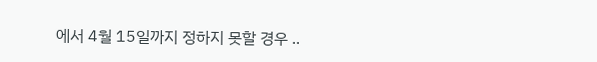에서 4월 15일까지 정하지 못할 경우 ..